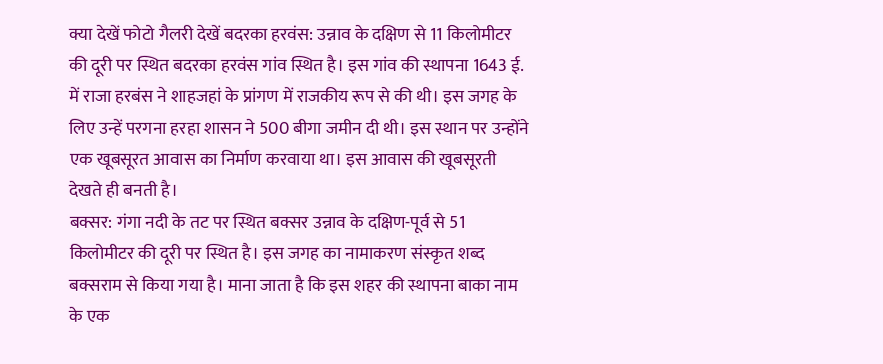क्या देखें फोटो गैलरी देखें बदरका हरवंस: उन्नाव के दक्षिण से 11 किलोमीटर की दूरी पर स्थित बदरका हरवंस गांव स्थित है। इस गांव की स्थापना 1643 ई. में राजा हरबंस ने शाहजहां के प्रांगण में राजकीय रूप से की थी। इस जगह के लिए उन्हें परगना हरहा शासन ने 500 बीगा जमीन दी थी। इस स्थान पर उन्होंने एक खूबसूरत आवास का निर्माण करवाया था। इस आवास की खूबसूरती देखते ही बनती है।
बक्सर: गंगा नदी के तट पर स्थित बक्सर उन्नाव के दक्षिण-पूर्व से 51 किलोमीटर की दूरी पर स्थित है। इस जगह का नामाकरण संस्कृत शब्द बक्सराम से किया गया है। माना जाता है कि इस शहर की स्थापना बाका नाम के एक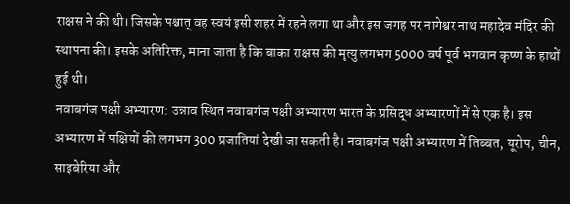राक्षस ने की थी। जिसके पश्चात् वह स्वयं इसी शहर में रहने लगा था और इस जगह पर नागेश्वर नाथ महादेव मंदिर की स्थापना की। इसके अतिरिक्त, माना जाता है कि बाका राक्षस की मृत्यु लगभग 5000 वर्ष पूर्व भगवान कृष्ण के हाथों हुई थी।
नवाबगंज पक्षी अभ्यारण: उन्नाव स्थित नवाबगंज पक्षी अभ्यारण भारत के प्रसिद्ध अभ्यारणों में से एक है। इस अभ्यारण में पक्षियों की लगभग 300 प्रजातियां देखी जा सकती है। नवाबगंज पक्षी अभ्यारण में तिब्बत, यूरोप, चीन, साइबेरिया और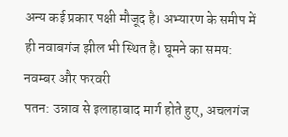अन्य कई प्रकार पक्षी मौजूद है। अभ्यारण के समीप में ही नवाबगंज झील भी स्थित है। घूमने का समय: नवम्बर और फरवरी
पतन: उन्नाव से इलाहाबाद मार्ग होते हुए, अचलगंज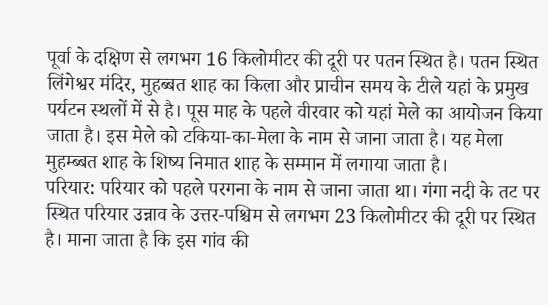पूर्वा के दक्षिण से लगभग 16 किलोमीटर की दूरी पर पतन स्थित है। पतन स्थित लिंगेश्वर मंदिर, मुहब्बत शाह का किला और प्राचीन समय के टीले यहां के प्रमुख पर्यटन स्थलों में से है। पूस माह के पहले वीरवार को यहां मेले का आयोजन किया जाता है। इस मेले को टकिया-का-मेला के नाम से जाना जाता है। यह मेला मुहम्ब्बत शाह के शिष्य निमात शाह के सम्मान में लगाया जाता है।
परियार: परियार को पहले परगना के नाम से जाना जाता था। गंगा नदी के तट पर स्थित परियार उन्नाव के उत्तर-पश्चिम से लगभग 23 किलोमीटर की दूरी पर स्थित है। माना जाता है कि इस गांव की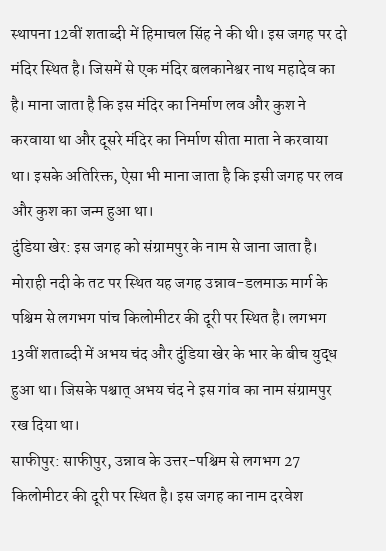स्थापना 12वीं शताब्दी में हिमाचल सिंह ने की थी। इस जगह पर दो मंदिर स्थित है। जिसमें से एक मंदिर बलकानेश्वर नाथ महादेव का है। माना जाता है कि इस मंदिर का निर्माण लव और कुश ने करवाया था और दूसरे मंदिर का निर्माण सीता माता ने करवाया था। इसके अतिरिक्त, ऐसा भी माना जाता है कि इसी जगह पर लव और कुश का जन्म हुआ था।
दुंडिया खेर: इस जगह को संग्रामपुर के नाम से जाना जाता है। मोराही नदी के तट पर स्थित यह जगह उन्नाव-डलमाऊ मार्ग के पश्चिम से लगभग पांच किलोमीटर की दूरी पर स्थित है। लगभग 13वीं शताब्दी में अभय चंद और दुंडिया खेर के भार के बीच युद्ध हुआ था। जिसके पश्चात् अभय चंद ने इस गांव का नाम संग्रामपुर रख दिया था।
साफीपुर: साफीपुर, उन्नाव के उत्तर-पश्चिम से लगभग 27 किलोमीटर की दूरी पर स्थित है। इस जगह का नाम दरवेश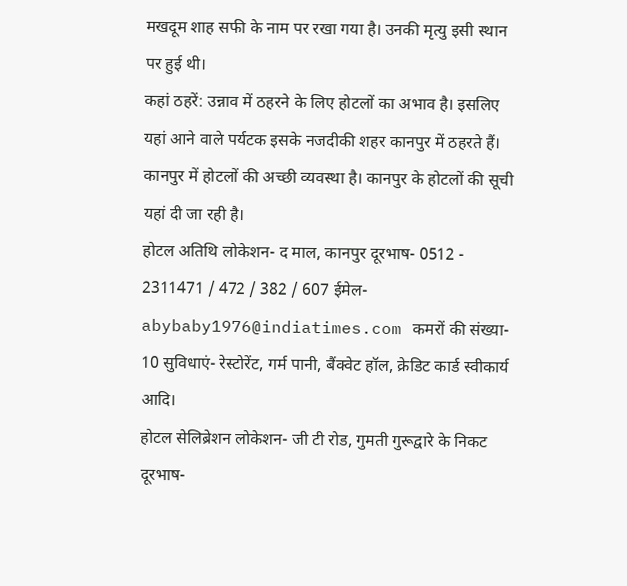मखदूम शाह सफी के नाम पर रखा गया है। उनकी मृत्यु इसी स्थान पर हुई थी।
कहां ठहरें: उन्नाव में ठहरने के लिए होटलों का अभाव है। इसलिए यहां आने वाले पर्यटक इसके नजदीकी शहर कानपुर में ठहरते हैं। कानपुर में होटलों की अच्छी व्यवस्था है। कानपुर के होटलों की सूची यहां दी जा रही है।
होटल अतिथि लोकेशन- द माल, कानपुर दूरभाष- 0512 - 2311471 / 472 / 382 / 607 ईमेल- abybaby1976@indiatimes.com कमरों की संख्या- 10 सुविधाएं- रेस्टोरेंट, गर्म पानी, बैंक्वेट हॉल, क्रेडिट कार्ड स्वीकार्य आदि।
होटल सेलिब्रेशन लोकेशन- जी टी रोड, गुमती गुरूद्वारे के निकट दूरभाष-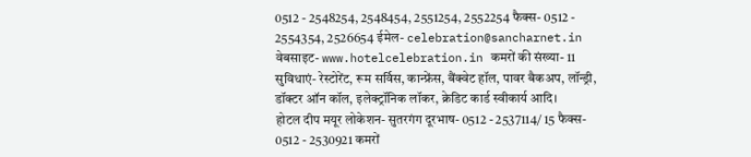0512 - 2548254, 2548454, 2551254, 2552254 फैक्स- 0512 - 2554354, 2526654 ईमेल- celebration@sancharnet.in वेबसाइट- www.hotelcelebration.in कमरों की संख्या- 11 सुविधाएं- रेस्टोरेंट, रूम सर्विस, कान्फ्रेंस, बैंक्वेट हॉल, पावर बैकअप, लॉन्ड्री, डॉक्टर ऑन कॉल, इलेक्ट्रॉनिक लॉकर, क्रेडिट कार्ड स्वीकार्य आदि।
होटल दीप मयूर लोकेशन- सुतरगंग दूरभाष- 0512 - 2537114/ 15 फैक्स- 0512 - 2530921 कमरों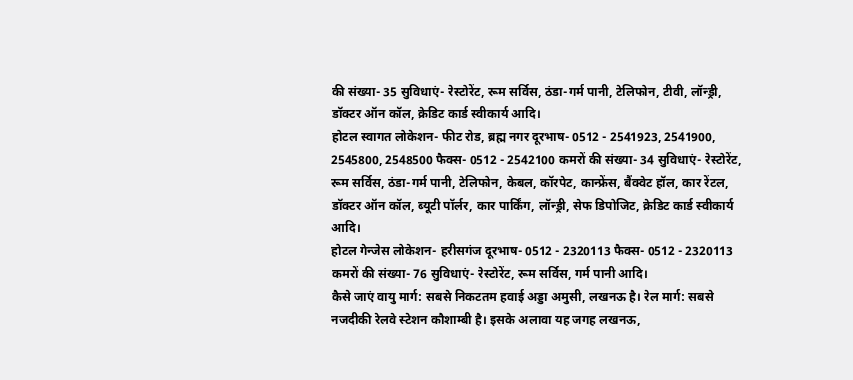की संख्या- 35 सुविधाएं- रेस्टोरेंट, रूम सर्विस, ठंडा-गर्म पानी, टेलिफोन, टीवी, लॉन्ड्री, डॉक्टर ऑन कॉल, क्रेडिट कार्ड स्वीकार्य आदि।
होटल स्वागत लोकेशन- फीट रोड, ब्रह्म नगर दूरभाष- 0512 - 2541923, 2541900, 2545800, 2548500 फैक्स- 0512 - 2542100 कमरों की संख्या- 34 सुविधाएं- रेस्टोरेंट, रूम सर्विस, ठंडा-गर्म पानी, टेलिफोन, केबल, कॉरपेट, कान्फ्रेंस, बैंक्वेट हॉल, कार रेंटल, डॉक्टर ऑन कॉल, ब्यूटी पॉर्लर, कार पार्किंग, लॉन्ड्री, सेफ डिपोजिट, क्रेडिट कार्ड स्वीकार्य आदि।
होटल गेन्जेस लोकेशन- हरीसगंज दूरभाष- 0512 - 2320113 फैक्स- 0512 - 2320113 कमरों की संख्या- 76 सुविधाएं- रेस्टोरेंट, रूम सर्विस, गर्म पानी आदि।
कैसे जाएं वायु मार्ग: सबसे निकटतम हवाई अड्डा अमुसी, लखनऊ है। रेल मार्ग: सबसे नजदीकी रेलवे स्टेशन कौशाम्बी है। इसके अलावा यह जगह लखनऊ,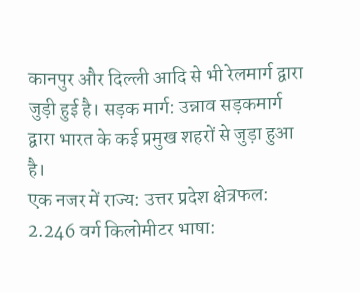कानपुर और दिल्ली आदि से भी रेलमार्ग द्वारा जुड़ी हुई है। सड़क मार्ग: उन्नाव सड़कमार्ग द्वारा भारत के कई प्रमुख शहरों से जुड़ा हुआ है।
एक नजर में राज्य: उत्तर प्रदेश क्षेत्रफल: 2.246 वर्ग किलोमीटर भाषा: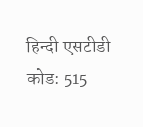हिन्दी एसटीडी कोड: 515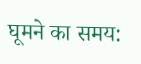घूमने का समय: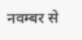नवम्बर से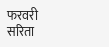फरवरी
सरिता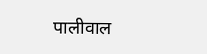पालीवाल